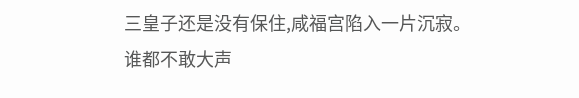三皇子还是没有保住,咸福宫陷入一片沉寂。
谁都不敢大声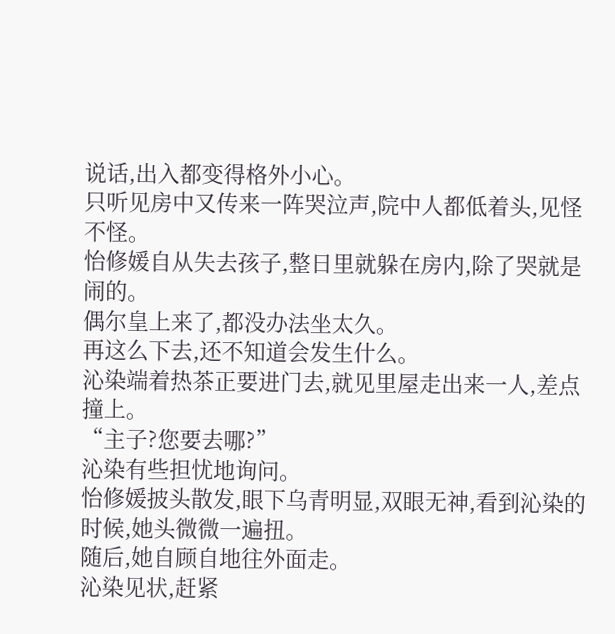说话,出入都变得格外小心。
只听见房中又传来一阵哭泣声,院中人都低着头,见怪不怪。
怡修媛自从失去孩子,整日里就躲在房内,除了哭就是闹的。
偶尔皇上来了,都没办法坐太久。
再这么下去,还不知道会发生什么。
沁染端着热茶正要进门去,就见里屋走出来一人,差点撞上。
“主子?您要去哪?”
沁染有些担忧地询问。
怡修媛披头散发,眼下乌青明显,双眼无神,看到沁染的时候,她头微微一遍扭。
随后,她自顾自地往外面走。
沁染见状,赶紧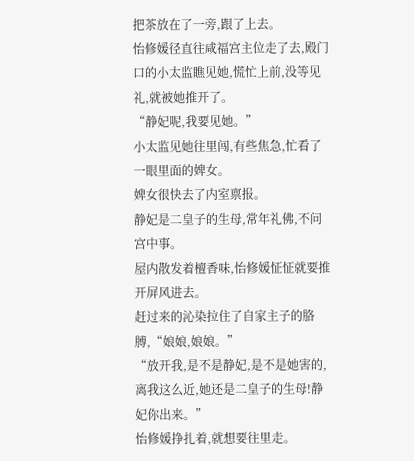把茶放在了一旁,跟了上去。
怡修媛径直往咸福宫主位走了去,殿门口的小太监瞧见她,慌忙上前,没等见礼,就被她推开了。
“静妃呢,我要见她。”
小太监见她往里闯,有些焦急,忙看了一眼里面的婢女。
婢女很快去了内室禀报。
静妃是二皇子的生母,常年礼佛,不问宫中事。
屋内散发着檀香味,怡修媛怔怔就要推开屏风进去。
赶过来的沁染拉住了自家主子的胳膊,“娘娘,娘娘。”
“放开我,是不是静妃,是不是她害的,离我这么近,她还是二皇子的生母!静妃你出来。”
怡修媛挣扎着,就想要往里走。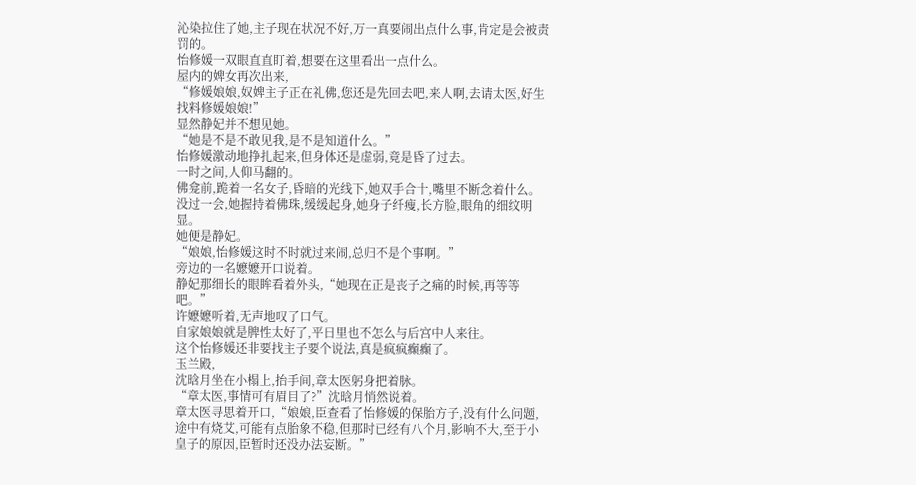沁染拉住了她,主子现在状况不好,万一真要闹出点什么事,肯定是会被责罚的。
怡修媛一双眼直直盯着,想要在这里看出一点什么。
屋内的婢女再次出来,
“修媛娘娘,奴婢主子正在礼佛,您还是先回去吧,来人啊,去请太医,好生找料修媛娘娘!”
显然静妃并不想见她。
“她是不是不敢见我,是不是知道什么。”
怡修媛激动地挣扎起来,但身体还是虚弱,竟是昏了过去。
一时之间,人仰马翻的。
佛龛前,跪着一名女子,昏暗的光线下,她双手合十,嘴里不断念着什么。
没过一会,她握持着佛珠,缓缓起身,她身子纤瘦,长方脸,眼角的细纹明显。
她便是静妃。
“娘娘,怡修媛这时不时就过来闹,总归不是个事啊。”
旁边的一名嬷嬷开口说着。
静妃那细长的眼眸看着外头,“她现在正是丧子之痛的时候,再等等吧。”
许嬷嬷听着,无声地叹了口气。
自家娘娘就是脾性太好了,平日里也不怎么与后宫中人来往。
这个怡修媛还非要找主子要个说法,真是疯疯癫癫了。
玉兰殿,
沈晗月坐在小榻上,抬手间,章太医躬身把着脉。
“章太医,事情可有眉目了?”沈晗月悄然说着。
章太医寻思着开口,“娘娘,臣查看了怡修媛的保胎方子,没有什么问题,途中有烧艾,可能有点胎象不稳,但那时已经有八个月,影响不大,至于小皇子的原因,臣暂时还没办法妄断。”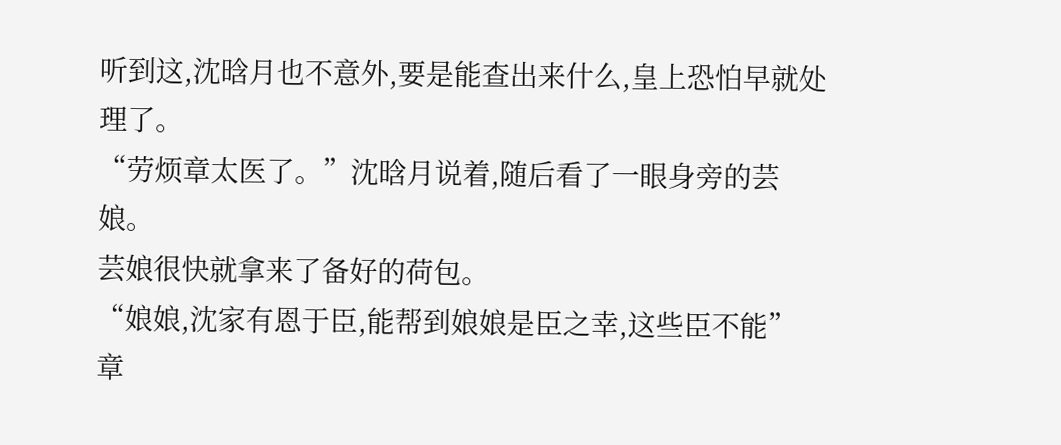听到这,沈晗月也不意外,要是能查出来什么,皇上恐怕早就处理了。
“劳烦章太医了。”沈晗月说着,随后看了一眼身旁的芸娘。
芸娘很快就拿来了备好的荷包。
“娘娘,沈家有恩于臣,能帮到娘娘是臣之幸,这些臣不能”
章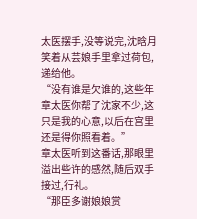太医摆手,没等说完,沈晗月笑着从芸娘手里拿过荷包,递给他。
“没有谁是欠谁的,这些年章太医你帮了沈家不少,这只是我的心意,以后在宫里还是得你照看着。”
章太医听到这番话,那眼里溢出些许的感然,随后双手接过,行礼。
“那臣多谢娘娘赏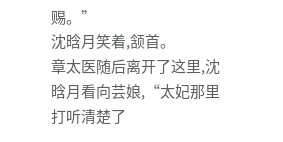赐。”
沈晗月笑着,颔首。
章太医随后离开了这里,沈晗月看向芸娘,“太妃那里打听清楚了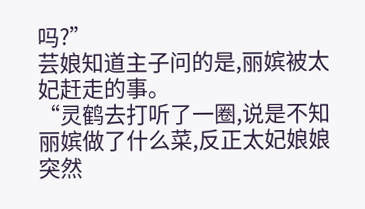吗?”
芸娘知道主子问的是,丽嫔被太妃赶走的事。
“灵鹤去打听了一圈,说是不知丽嫔做了什么菜,反正太妃娘娘突然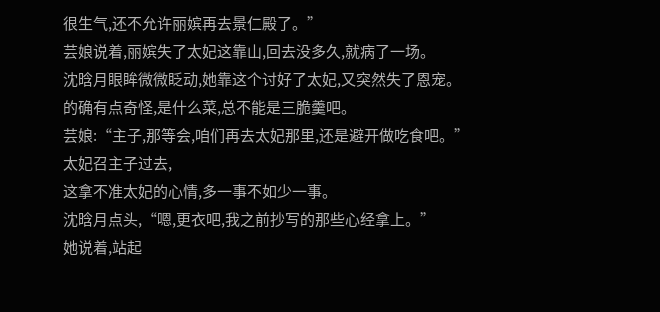很生气,还不允许丽嫔再去景仁殿了。”
芸娘说着,丽嫔失了太妃这靠山,回去没多久,就病了一场。
沈晗月眼眸微微眨动,她靠这个讨好了太妃,又突然失了恩宠。
的确有点奇怪,是什么菜,总不能是三脆羹吧。
芸娘:“主子,那等会,咱们再去太妃那里,还是避开做吃食吧。”
太妃召主子过去,
这拿不准太妃的心情,多一事不如少一事。
沈晗月点头,“嗯,更衣吧,我之前抄写的那些心经拿上。”
她说着,站起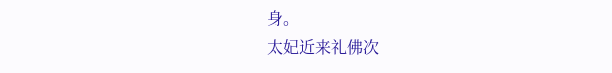身。
太妃近来礼佛次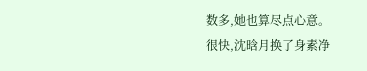数多,她也算尽点心意。
很快,沈晗月换了身素净